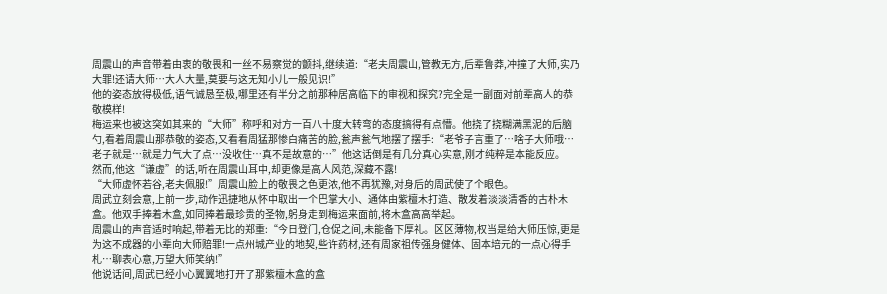周震山的声音带着由衷的敬畏和一丝不易察觉的颤抖,继续道:“老夫周震山,管教无方,后辈鲁莽,冲撞了大师,实乃大罪!还请大师…大人大量,莫要与这无知小儿一般见识!”
他的姿态放得极低,语气诚恳至极,哪里还有半分之前那种居高临下的审视和探究?完全是一副面对前辈高人的恭敬模样!
梅运来也被这突如其来的“大师”称呼和对方一百八十度大转弯的态度搞得有点懵。他挠了挠糊满黑泥的后脑勺,看着周震山那恭敬的姿态,又看看周猛那惨白痛苦的脸,瓮声瓮气地摆了摆手:“老爷子言重了…啥子大师哦…老子就是…就是力气大了点…没收住…真不是故意的…”他这话倒是有几分真心实意,刚才纯粹是本能反应。
然而,他这“谦虚”的话,听在周震山耳中,却更像是高人风范,深藏不露!
“大师虚怀若谷,老夫佩服!”周震山脸上的敬畏之色更浓,他不再犹豫,对身后的周武使了个眼色。
周武立刻会意,上前一步,动作迅捷地从怀中取出一个巴掌大小、通体由紫檀木打造、散发着淡淡清香的古朴木盒。他双手捧着木盒,如同捧着最珍贵的圣物,躬身走到梅运来面前,将木盒高高举起。
周震山的声音适时响起,带着无比的郑重:“今日登门,仓促之间,未能备下厚礼。区区薄物,权当是给大师压惊,更是为这不成器的小辈向大师赔罪!一点州城产业的地契,些许药材,还有周家祖传强身健体、固本培元的一点心得手札…聊表心意,万望大师笑纳!”
他说话间,周武已经小心翼翼地打开了那紫檀木盒的盒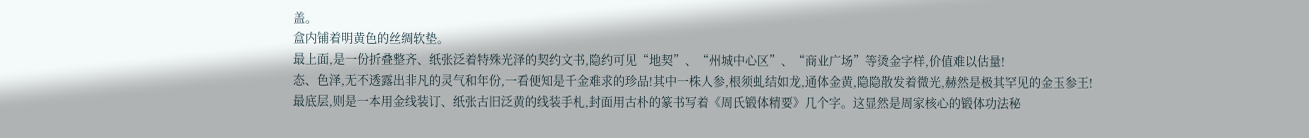盖。
盒内铺着明黄色的丝绸软垫。
最上面,是一份折叠整齐、纸张泛着特殊光泽的契约文书,隐约可见“地契”、“州城中心区”、“商业广场”等烫金字样,价值难以估量!
态、色泽,无不透露出非凡的灵气和年份,一看便知是千金难求的珍品!其中一株人参,根须虬结如龙,通体金黄,隐隐散发着微光,赫然是极其罕见的金玉参王!
最底层,则是一本用金线装订、纸张古旧泛黄的线装手札,封面用古朴的篆书写着《周氏锻体精要》几个字。这显然是周家核心的锻体功法秘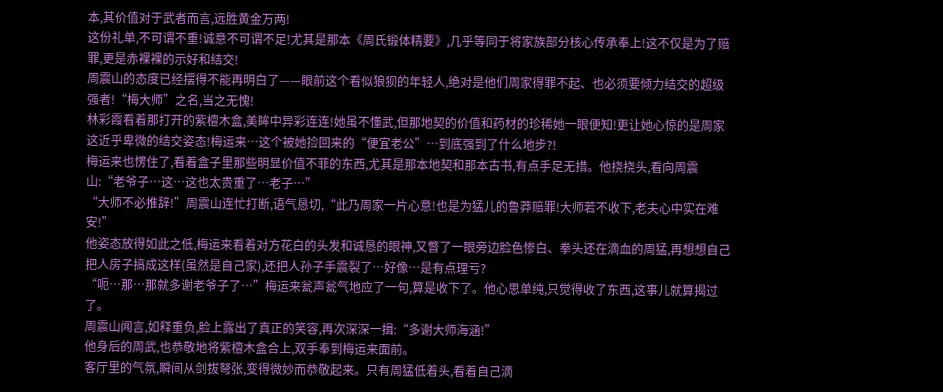本,其价值对于武者而言,远胜黄金万两!
这份礼单,不可谓不重!诚意不可谓不足!尤其是那本《周氏锻体精要》,几乎等同于将家族部分核心传承奉上!这不仅是为了赔罪,更是赤裸裸的示好和结交!
周震山的态度已经摆得不能再明白了——眼前这个看似狼狈的年轻人,绝对是他们周家得罪不起、也必须要倾力结交的超级强者!“梅大师”之名,当之无愧!
林彩霞看着那打开的紫檀木盒,美眸中异彩连连!她虽不懂武,但那地契的价值和药材的珍稀她一眼便知!更让她心惊的是周家这近乎卑微的结交姿态!梅运来…这个被她捡回来的“便宜老公”…到底强到了什么地步?!
梅运来也愣住了,看着盒子里那些明显价值不菲的东西,尤其是那本地契和那本古书,有点手足无措。他挠挠头,看向周震山:“老爷子…这…这也太贵重了…老子…”
“大师不必推辞!”周震山连忙打断,语气恳切,“此乃周家一片心意!也是为猛儿的鲁莽赔罪!大师若不收下,老夫心中实在难安!”
他姿态放得如此之低,梅运来看着对方花白的头发和诚恳的眼神,又瞥了一眼旁边脸色惨白、拳头还在滴血的周猛,再想想自己把人房子搞成这样(虽然是自己家),还把人孙子手震裂了…好像…是有点理亏?
“呃…那…那就多谢老爷子了…”梅运来瓮声瓮气地应了一句,算是收下了。他心思单纯,只觉得收了东西,这事儿就算揭过了。
周震山闻言,如释重负,脸上露出了真正的笑容,再次深深一揖:“多谢大师海涵!”
他身后的周武,也恭敬地将紫檀木盒合上,双手奉到梅运来面前。
客厅里的气氛,瞬间从剑拔弩张,变得微妙而恭敬起来。只有周猛低着头,看着自己滴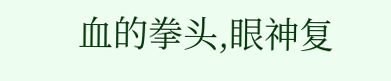血的拳头,眼神复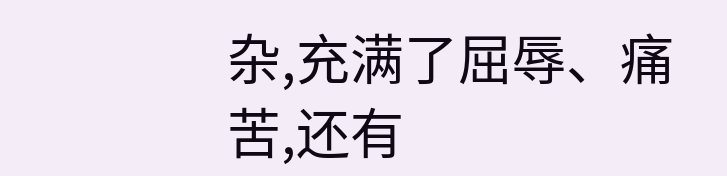杂,充满了屈辱、痛苦,还有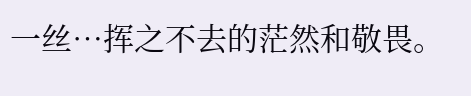一丝…挥之不去的茫然和敬畏。